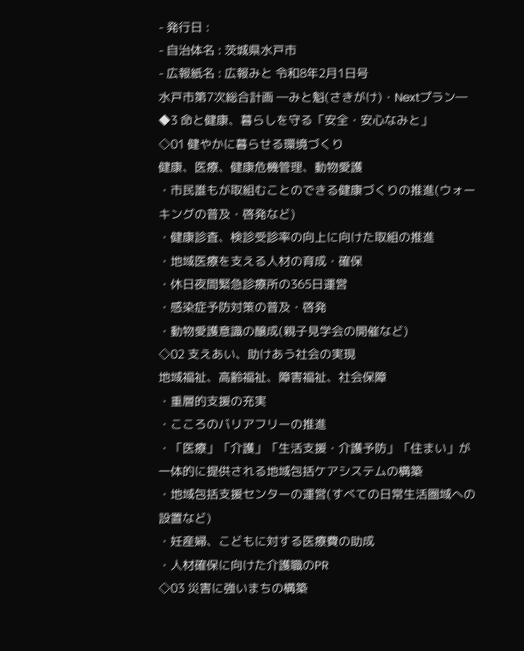- 発行日 :
- 自治体名 : 茨城県水戸市
- 広報紙名 : 広報みと 令和8年2月1日号
水戸市第7次総合計画 ―みと魁(さきがけ)・Nextプラン―
◆3 命と健康、暮らしを守る「安全・安心なみと」
◇01 健やかに暮らせる環境づくり
健康、医療、健康危機管理、動物愛護
・市民誰もが取組むことのできる健康づくりの推進(ウォーキングの普及・啓発など)
・健康診査、検診受診率の向上に向けた取組の推進
・地域医療を支える人材の育成・確保
・休日夜間緊急診療所の365日運営
・感染症予防対策の普及・啓発
・動物愛護意識の醸成(親子見学会の開催など)
◇02 支えあい、助けあう社会の実現
地域福祉、高齢福祉、障害福祉、社会保障
・重層的支援の充実
・こころのバリアフリーの推進
・「医療」「介護」「生活支援・介護予防」「住まい」が一体的に提供される地域包括ケアシステムの構築
・地域包括支援センターの運営(すべての日常生活圏域への設置など)
・妊産婦、こどもに対する医療費の助成
・人材確保に向けた介護職のPR
◇03 災害に強いまちの構築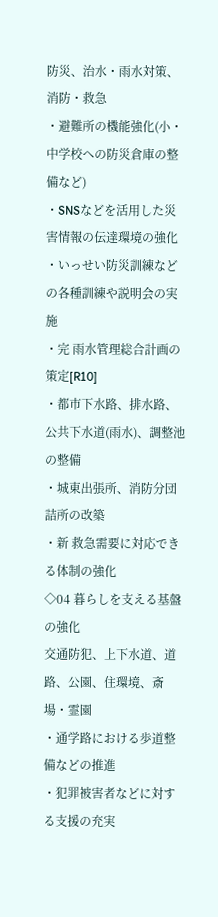防災、治水・雨水対策、消防・救急
・避難所の機能強化(小・中学校への防災倉庫の整備など)
・SNSなどを活用した災害情報の伝達環境の強化
・いっせい防災訓練などの各種訓練や説明会の実施
・完 雨水管理総合計画の策定[R10]
・都市下水路、排水路、公共下水道(雨水)、調整池の整備
・城東出張所、消防分団詰所の改築
・新 救急需要に対応できる体制の強化
◇04 暮らしを支える基盤の強化
交通防犯、上下水道、道路、公園、住環境、斎場・霊園
・通学路における歩道整備などの推進
・犯罪被害者などに対する支援の充実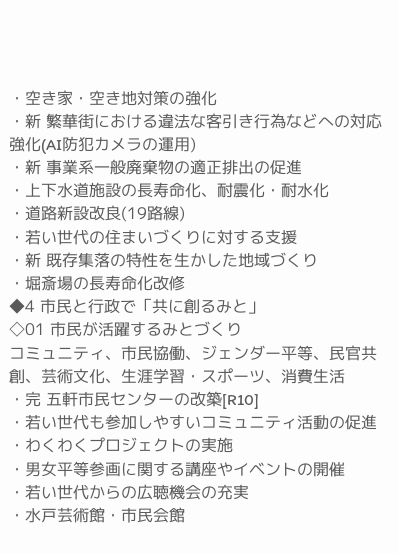・空き家・空き地対策の強化
・新 繁華街における違法な客引き行為などへの対応強化(AI防犯カメラの運用)
・新 事業系一般廃棄物の適正排出の促進
・上下水道施設の長寿命化、耐震化・耐水化
・道路新設改良(19路線)
・若い世代の住まいづくりに対する支援
・新 既存集落の特性を生かした地域づくり
・堀斎場の長寿命化改修
◆4 市民と行政で「共に創るみと」
◇01 市民が活躍するみとづくり
コミュニティ、市民協働、ジェンダー平等、民官共創、芸術文化、生涯学習・スポーツ、消費生活
・完 五軒市民センターの改築[R10]
・若い世代も参加しやすいコミュニティ活動の促進
・わくわくプロジェクトの実施
・男女平等参画に関する講座やイベントの開催
・若い世代からの広聴機会の充実
・水戸芸術館・市民会館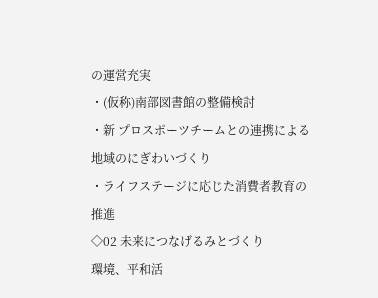の運営充実
・(仮称)南部図書館の整備検討
・新 プロスポーツチームとの連携による地域のにぎわいづくり
・ライフステージに応じた消費者教育の推進
◇02 未来につなげるみとづくり
環境、平和活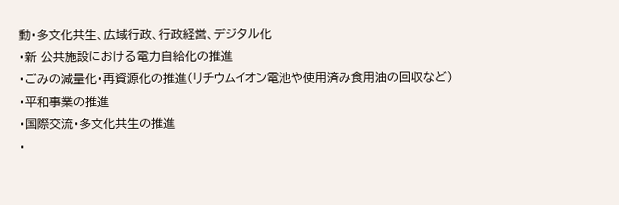動・多文化共生、広域行政、行政経営、デジタル化
・新 公共施設における電力自給化の推進
・ごみの減量化・再資源化の推進(リチウムイオン電池や使用済み食用油の回収など)
・平和事業の推進
・国際交流・多文化共生の推進
・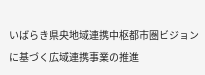いばらき県央地域連携中枢都市圏ビジョンに基づく広域連携事業の推進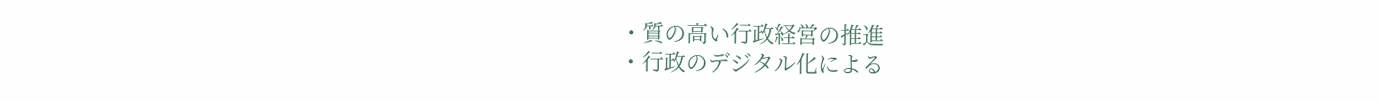・質の高い行政経営の推進
・行政のデジタル化による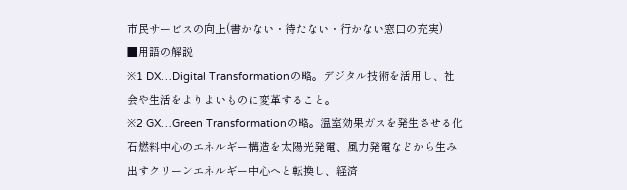市民サービスの向上(書かない・待たない・行かない窓口の充実)
■用語の解説
※1 DX…Digital Transformationの略。デジタル技術を活用し、社会や生活をよりよいものに変革すること。
※2 GX…Green Transformationの略。温室効果ガスを発生させる化石燃料中心のエネルギー構造を太陽光発電、風力発電などから生み出すクリーンエネルギー中心へと転換し、経済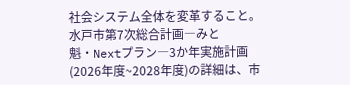社会システム全体を変革すること。
水戸市第7次総合計画―みと魁・Nextプラン―3か年実施計画(2026年度~2028年度)の詳細は、市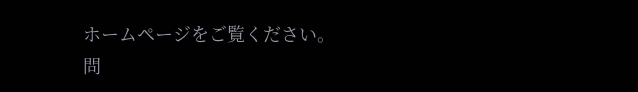ホームページをご覧ください。
問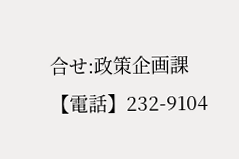合せ:政策企画課
【電話】232-9104